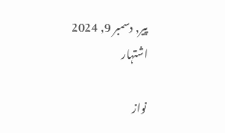پیر, دسمبر 9, 2024
اشتہار

نواز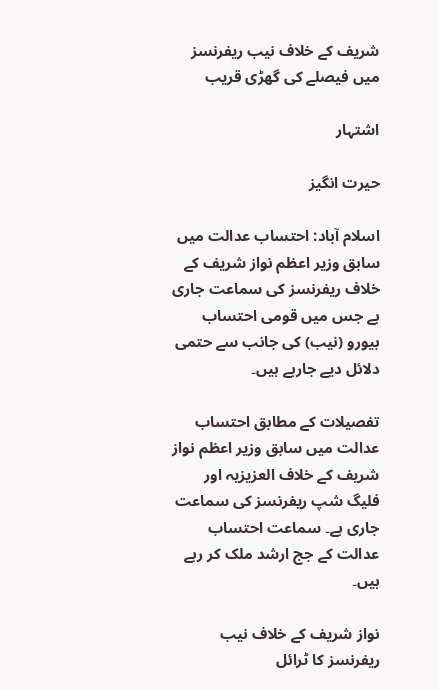شریف کے خلاف نیب ریفرنسز میں فیصلے کی گھڑی قریب

اشتہار

حیرت انگیز

اسلام آباد: احتساب عدالت میں سابق وزیر اعظم نواز شریف کے خلاف ریفرنسز کی سماعت جاری ہے جس میں قومی احتساب بیورو (نیب) کی جانب سے حتمی دلائل دیے جارہے ہیں۔

تفصیلات کے مطابق احتساب عدالت میں سابق وزیر اعظم نواز شریف کے خلاف العزیزیہ اور فلیگ شپ ریفرنسز کی سماعت جاری ہے۔ سماعت احتساب عدالت کے جج ارشد ملک کر رہے ہیں۔

نواز شریف کے خلاف نیب ریفرنسز کا ٹرائل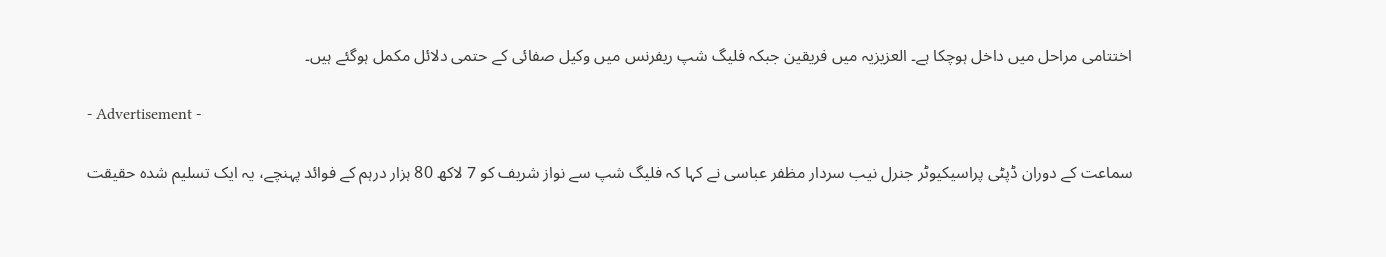اختتامی مراحل میں داخل ہوچکا ہے۔ العزیزیہ میں فریقین جبکہ فلیگ شپ ریفرنس میں وکیل صفائی کے حتمی دلائل مکمل ہوگئے ہیں۔

- Advertisement -

سماعت کے دوران ڈپٹی پراسیکیوٹر جنرل نیب سردار مظفر عباسی نے کہا کہ فلیگ شپ سے نواز شریف کو 7 لاکھ 80 ہزار درہم کے فوائد پہنچے، یہ ایک تسلیم شدہ حقیقت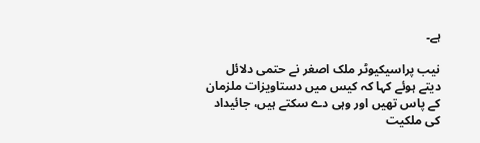ہے۔

نیب پراسیکیوٹر ملک اصغر نے حتمی دلائل دیتے ہوئے کہا کہ کیس میں دستاویزات ملزمان کے پاس تھیں اور وہی دے سکتے ہیں، جائیداد کی ملکیت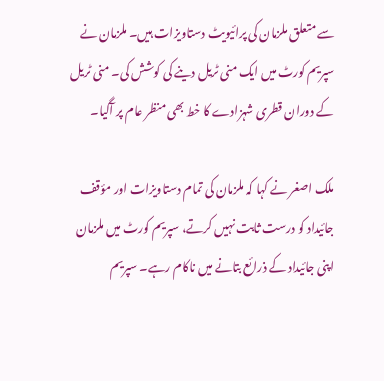سے متعلق ملزمان کی پرائیویٹ دستاویزات ہیں۔ ملزمان نے سپریم کورٹ میں ایک منی ٹریل دینے کی کوشش کی۔ منی ٹریل کے دوران قطری شہزادے کا خط بھی منظر عام پر آگیا۔

ملک اصغر نے کہا کہ ملزمان کی تمام دستاویزات اور مؤقف جائیداد کو درست ثابت نہیں کرتے، سپریم کورٹ میں ملزمان اپنی جائیداد کے ذرائع بتانے میں ناکام رہے۔ سپریم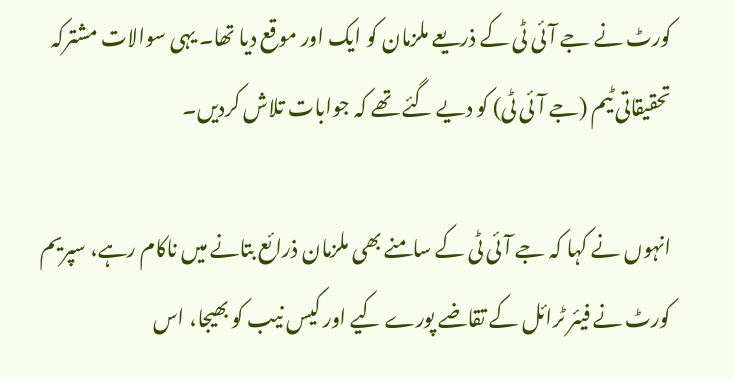کورٹ نے جے آئی ٹی کے ذریعے ملزمان کو ایک اور موقع دیا تھا۔ یہی سوالات مشترکہ تحقیقاتی ٹیم (جے آئی ٹی) کو دیے گئے تھے کہ جوابات تلاش کردیں۔

انہوں نے کہا کہ جے آئی ٹی کے سامنے بھی ملزمان ذرائع بتانے میں ناکام رہے، سپریم کورٹ نے فیئر ٹرائل کے تقاضے پورے کیے اور کیس نیب کو بھیجا، اس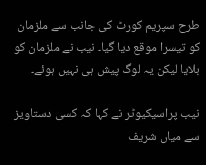طرح سپریم کورٹ کی جانب سے ملزمان کو تیسرا موقع دیا گیا۔ نیب نے ملزمان کو بلایا لیکن یہ لوگ پیش ہی نہیں ہوئے۔

نیب پراسیکیوٹر نے کہا کہ کسی دستاویز سے میاں شریف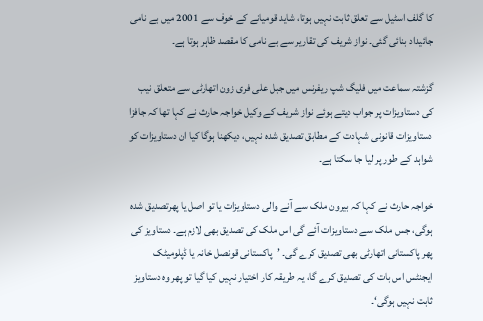کا گلف اسٹیل سے تعلق ثابت نہیں ہوتا، شاید قومیانے کے خوف سے 2001 میں بے نامی جائیداد بنائی گئی۔ نواز شریف کی تقاریر سے بے نامی کا مقصد ظاہر ہوتا ہے۔

گزشتہ سماعت میں فلیگ شپ ریفرنس میں جبل علی فری زون اتھارٹی سے متعلق نیب کی دستاویزات پر جواب دیتے ہوئے نواز شریف کے وکیل خواجہ حارث نے کہا تھا کہ جافزا دستاویزات قانونی شہادت کے مطابق تصدیق شدہ نہیں، دیکھنا ہوگا کیا ان دستاویزات کو شواہد کے طور پر لیا جا سکتا ہے۔

خواجہ حارث نے کہا کہ بیرون ملک سے آنے والی دستاویزات یا تو اصل یا پھرتصدیق شدہ ہوگی، جس ملک سے دستاویزات آئے گی اس ملک کی تصدیق بھی لازم ہے۔ دستاویز کی پھر پاکستانی اتھارٹی بھی تصدیق کرے گی۔ ’پاکستانی قونصل خانہ یا ڈپلومیٹک ایجنٹس اس بات کی تصدیق کرے گا، یہ طریقہ کار اختیار نہیں کیا گیا تو پھر وہ دستاویز ثابت نہیں ہوگی‘۔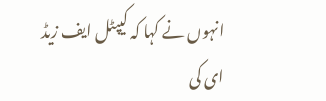انہوں نے کہا کہ کیپٹل ایف زیڈ ای کی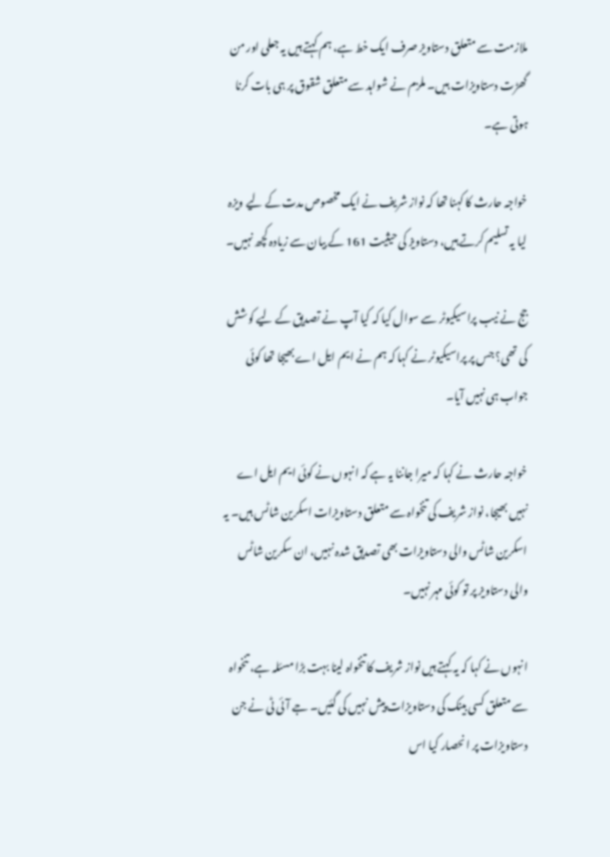ملازمت سے متعلق دستاویز صرف ایک خط ہے، ہم کہتے ہیں یہ جعلی اور من گھڑت دستاویزات ہیں۔ ملزم نے شواہد سے متعلق شقوق پر ہی بات کرنا ہوتی ہے۔

خواجہ حارث کا کہنا تھا کہ نواز شریف نے ایک مخصوص مدت کے لیے ویزہ لیا یہ تسلیم کرتے ہیں، دستاویز کی حیثیت 161 کے بیان سے زیادہ کچھ نہیں۔

جج نے نیب پراسیکیوٹر سے سوال کیا کہ کیا آپ نے تصدیق کے لیے کوشش کی تھی؟ جس پر پراسیکیوٹر نے کہا کہ ہم نے ایم ایل اے بھیجا تھا کوئی جواب ہی نہیں آیا۔

خواجہ حارث نے کہا کہ میرا جاننا یہ ہے کہ انہوں نے کوئی ایم ایل اے نہیں بھیجا، نواز شریف کی تنخواہ سے متعلق دستاویزات اسکرین شاٹس ہیں۔ یہ اسکرین شاٹس والی دستاویزات بھی تصدیق شدہ نہیں، ان سکرین شاٹس والی دستاویز پر تو کوئی مہر نہیں۔

انہوں نے کہا کہ یہ کہتے ہیں نواز شریف کا تنخواہ لینا بہت بڑا مسئلہ ہے، تنخواہ سے متعلق کسی بینک کی دستاویزات پیش نہیں کی گئیں۔ جے آئی ٹی نے جن دستاویزات پر انحصار کیا اس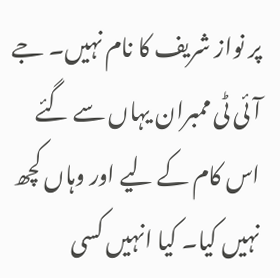پر نواز شریف کا نام نہیں۔ جے آئی ٹی ممبران یہاں سے گئے اس کام کے لیے اور وہاں کچھ نہیں کیا۔ کیا انہیں کسی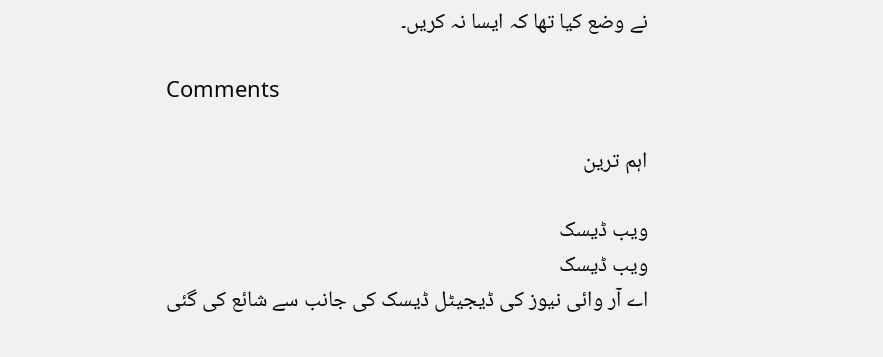نے وضع کیا تھا کہ ایسا نہ کریں۔

Comments

اہم ترین

ویب ڈیسک
ویب ڈیسک
اے آر وائی نیوز کی ڈیجیٹل ڈیسک کی جانب سے شائع کی گئی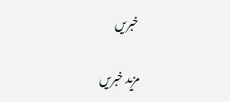خبریں

مزید خبریں